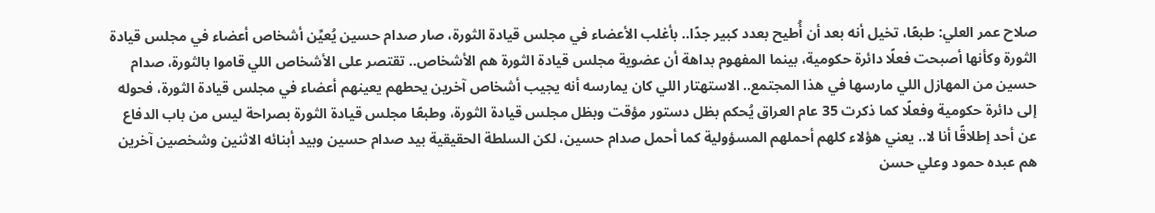صلاح عمر العلي: طبعًا، تخيل أنه بعد أن أُطيح بعدد كبير جدًا.. بأغلب الأعضاء في مجلس قيادة الثورة، صار صدام حسين يُعيِّن أشخاص أعضاء في مجلس قيادة الثورة وكأنها أصبحت فعلًا دائرة حكومية، بينما المفهوم بداهة أن عضوية مجلس قيادة الثورة هم الأشخاص.. تقتصر على الأشخاص اللي قاموا بالثورة، صدام حسين من المهازل اللي مارسها في هذا المجتمع.. الاستهتار اللي كان يمارسه أنه يجيب أشخاص آخرين يحطهم يعينهم أعضاء في مجلس قيادة الثورة، فحوله إلى دائرة حكومية وفعلًا كما ذكرت 35 عام العراق يُحكم بظل دستور مؤقت وبظل مجلس قيادة الثورة، وطبعًا مجلس قيادة الثورة بصراحة ليس من باب الدفاع عن أحد إطلاقًا أنا لا.. يعني هؤلاء كلهم أحملهم المسؤولية كما أحمل صدام حسين، لكن السلطة الحقيقية بيد صدام حسين وبيد أبنائه الاثنين وشخصين آخرين هم عبده حمود وعلي حسن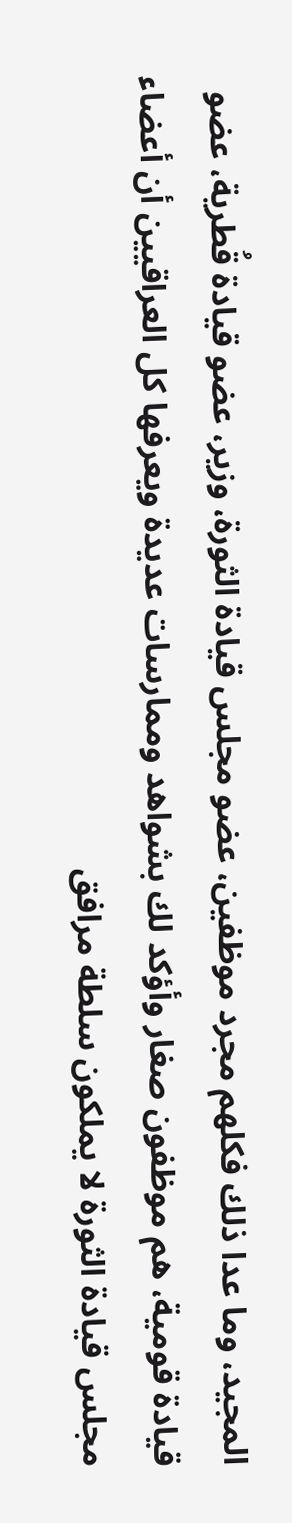المجيد، وما عدا ذلك فكلهم مجرد موظفين، عضو مجلس قيادة الثورة، وزير، عضو قيادة قُطرية، عضو قيادة قومية، هم موظفون صغار وأؤكد لك بشواهد وممارسات عديدة ويعرفها كل العراقيين أن أعضاء مجلس قيادة الثورة لا يملكون سلطة مرافق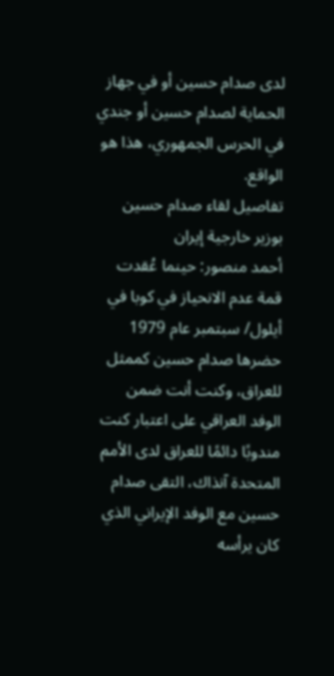لدى صدام حسين أو في جهاز الحماية لصدام حسين أو جندي في الحرس الجمهوري، هذا هو الواقع.
تفاصيل لقاء صدام حسين بوزير خارجية إيران
أحمد منصور: حينما عُقدت قمة عدم الانحياز في كوبا في أيلول/ سبتمبر عام 1979 حضرها صدام حسين كممثل للعراق، وكنت أنت ضمن الوفد العراقي على اعتبار كنت مندوبًا دائمًا للعراق لدى الأمم المتحدة آنذاك، التقى صدام حسين مع الوفد الإيراني الذي كان يرأسه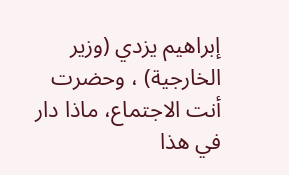إبراهيم يزدي (وزير الخارجية) ، وحضرت أنت الاجتماع، ماذا دار في هذا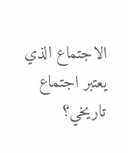الاجتماع الذي يعتبر اجتماع تاريخي؟